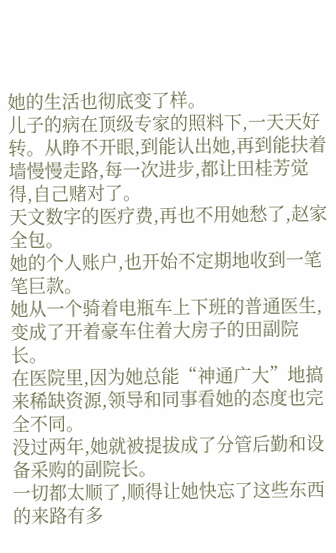她的生活也彻底变了样。
儿子的病在顶级专家的照料下,一天天好转。从睁不开眼,到能认出她,再到能扶着墙慢慢走路,每一次进步,都让田桂芳觉得,自己赌对了。
天文数字的医疗费,再也不用她愁了,赵家全包。
她的个人账户,也开始不定期地收到一笔笔巨款。
她从一个骑着电瓶车上下班的普通医生,变成了开着豪车住着大房子的田副院长。
在医院里,因为她总能“神通广大”地搞来稀缺资源,领导和同事看她的态度也完全不同。
没过两年,她就被提拔成了分管后勤和设备采购的副院长。
一切都太顺了,顺得让她快忘了这些东西的来路有多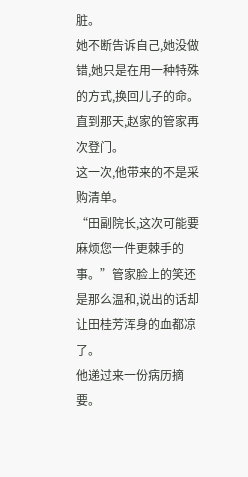脏。
她不断告诉自己,她没做错,她只是在用一种特殊的方式,换回儿子的命。
直到那天,赵家的管家再次登门。
这一次,他带来的不是采购清单。
“田副院长,这次可能要麻烦您一件更棘手的事。”管家脸上的笑还是那么温和,说出的话却让田桂芳浑身的血都凉了。
他递过来一份病历摘要。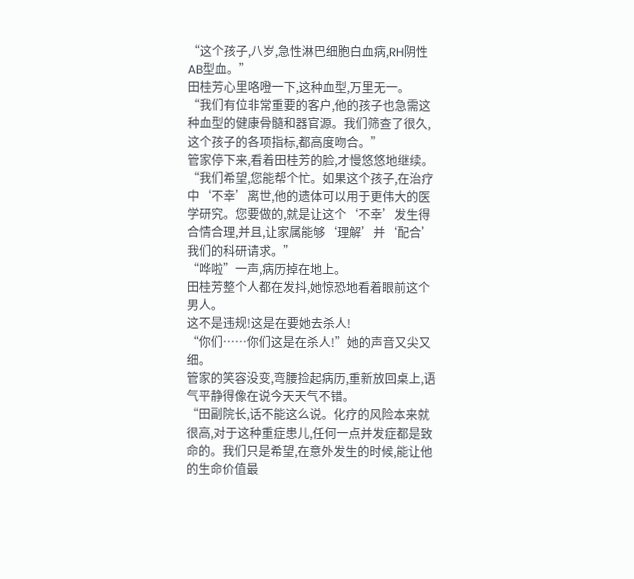“这个孩子,八岁,急性淋巴细胞白血病,RH阴性AB型血。”
田桂芳心里咯噔一下,这种血型,万里无一。
“我们有位非常重要的客户,他的孩子也急需这种血型的健康骨髓和器官源。我们筛查了很久,这个孩子的各项指标,都高度吻合。”
管家停下来,看着田桂芳的脸,才慢悠悠地继续。
“我们希望,您能帮个忙。如果这个孩子,在治疗中‘不幸’离世,他的遗体可以用于更伟大的医学研究。您要做的,就是让这个‘不幸’发生得合情合理,并且,让家属能够‘理解’并‘配合’我们的科研请求。”
“哗啦”一声,病历掉在地上。
田桂芳整个人都在发抖,她惊恐地看着眼前这个男人。
这不是违规!这是在要她去杀人!
“你们……你们这是在杀人!”她的声音又尖又细。
管家的笑容没变,弯腰捡起病历,重新放回桌上,语气平静得像在说今天天气不错。
“田副院长,话不能这么说。化疗的风险本来就很高,对于这种重症患儿,任何一点并发症都是致命的。我们只是希望,在意外发生的时候,能让他的生命价值最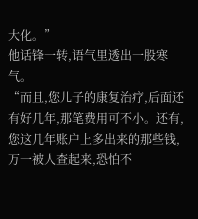大化。”
他话锋一转,语气里透出一股寒气。
“而且,您儿子的康复治疗,后面还有好几年,那笔费用可不小。还有,您这几年账户上多出来的那些钱,万一被人查起来,恐怕不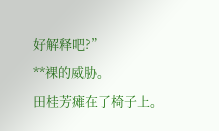好解释吧?”
**裸的威胁。
田桂芳瘫在了椅子上。